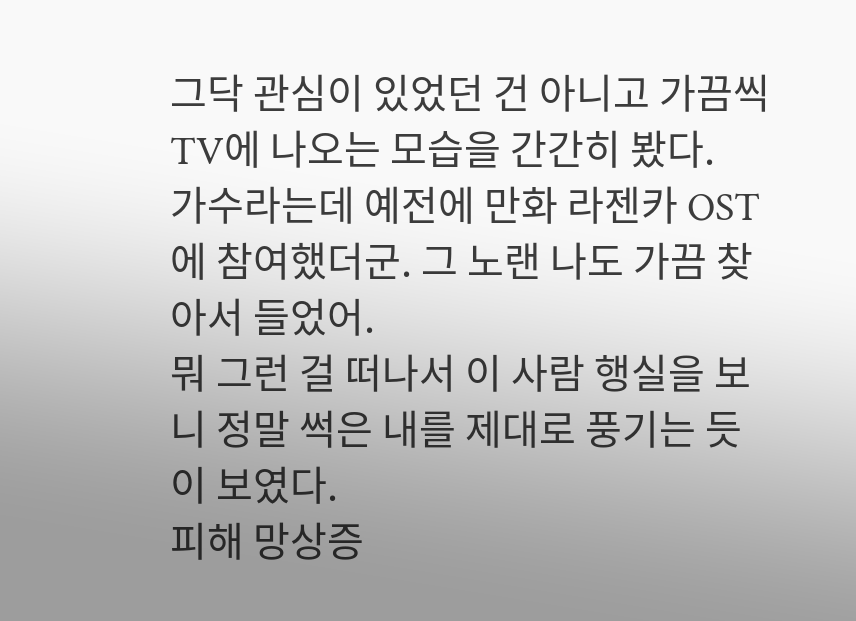그닥 관심이 있었던 건 아니고 가끔씩 TV에 나오는 모습을 간간히 봤다.
가수라는데 예전에 만화 라젠카 OST에 참여했더군. 그 노랜 나도 가끔 찾아서 들었어.
뭐 그런 걸 떠나서 이 사람 행실을 보니 정말 썩은 내를 제대로 풍기는 듯이 보였다.
피해 망상증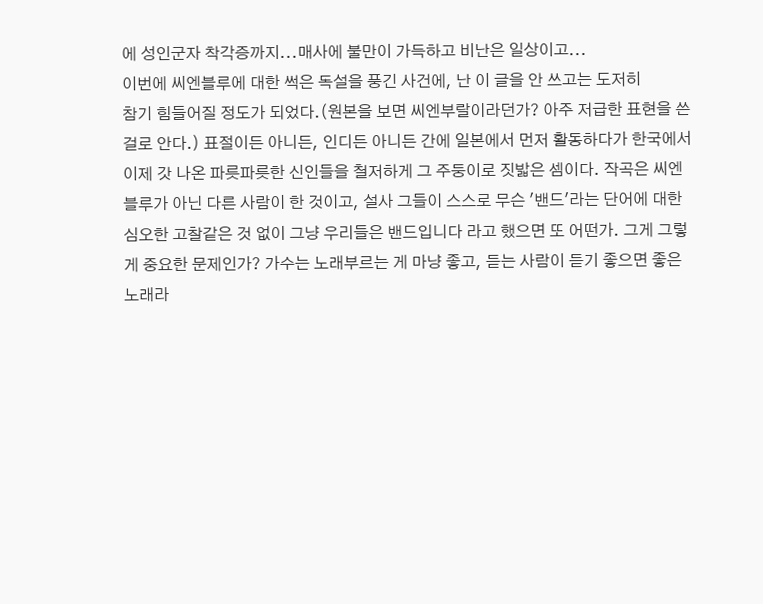에 성인군자 착각증까지...매사에 불만이 가득하고 비난은 일상이고...
이번에 씨엔블루에 대한 썩은 독설을 풍긴 사건에, 난 이 글을 안 쓰고는 도저히
참기 힘들어질 정도가 되었다.(원본을 보면 씨엔부랄이라던가? 아주 저급한 표현을 쓴
걸로 안다.) 표절이든 아니든, 인디든 아니든 간에 일본에서 먼저 활동하다가 한국에서
이제 갓 나온 파릇파릇한 신인들을 철저하게 그 주둥이로 짓밟은 셈이다. 작곡은 씨엔
블루가 아닌 다른 사람이 한 것이고, 설사 그들이 스스로 무슨 '밴드'라는 단어에 대한
심오한 고찰같은 것 없이 그냥 우리들은 밴드입니다 라고 했으면 또 어떤가. 그게 그렇
게 중요한 문제인가? 가수는 노래부르는 게 마냥 좋고, 듣는 사람이 듣기 좋으면 좋은
노래라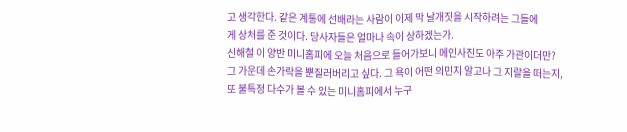고 생각한다. 같은 계통에 선배라는 사람이 이제 막 날개짓을 시작하려는 그들에
게 상처를 준 것이다. 당사자들은 얼마나 속이 상하겠는가.
신해철 이 양반 미니홈피에 오늘 처음으로 들어가보니 메인사진도 아주 가관이더만?
그 가운데 손가락을 뿐질러버리고 싶다. 그 욕이 어떤 의민지 알고나 그 지랄을 떠는지,
또 불특정 다수가 볼 수 있는 미니홈피에서 누구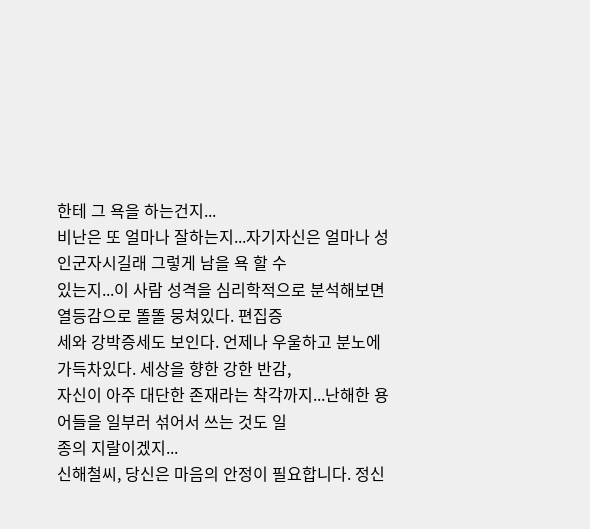한테 그 욕을 하는건지...
비난은 또 얼마나 잘하는지...자기자신은 얼마나 성인군자시길래 그렇게 남을 욕 할 수
있는지...이 사람 성격을 심리학적으로 분석해보면 열등감으로 똘똘 뭉쳐있다. 편집증
세와 강박증세도 보인다. 언제나 우울하고 분노에 가득차있다. 세상을 향한 강한 반감,
자신이 아주 대단한 존재라는 착각까지...난해한 용어들을 일부러 섞어서 쓰는 것도 일
종의 지랄이겠지...
신해철씨, 당신은 마음의 안정이 필요합니다. 정신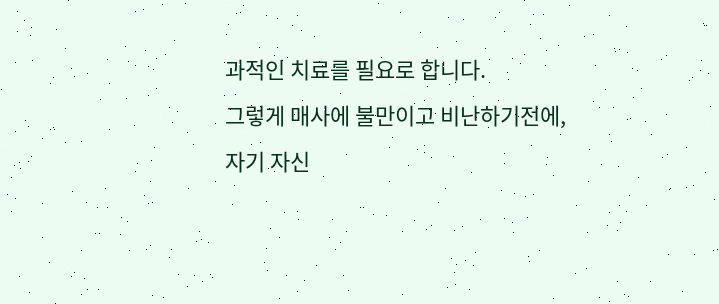과적인 치료를 필요로 합니다.
그렇게 매사에 불만이고 비난하기전에, 자기 자신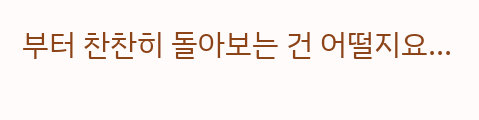부터 찬찬히 돌아보는 건 어떨지요...